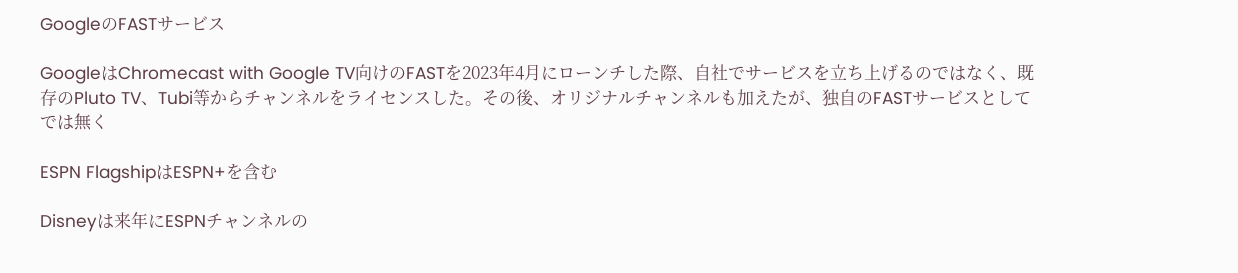GoogleのFASTサービス

GoogleはChromecast with Google TV向けのFASTを2023年4月にローンチした際、自社でサービスを立ち上げるのではなく、既存のPluto TV、Tubi等からチャンネルをライセンスした。その後、オリジナルチャンネルも加えたが、独自のFASTサービスとしてでは無く

ESPN FlagshipはESPN+を含む

Disneyは来年にESPNチャンネルの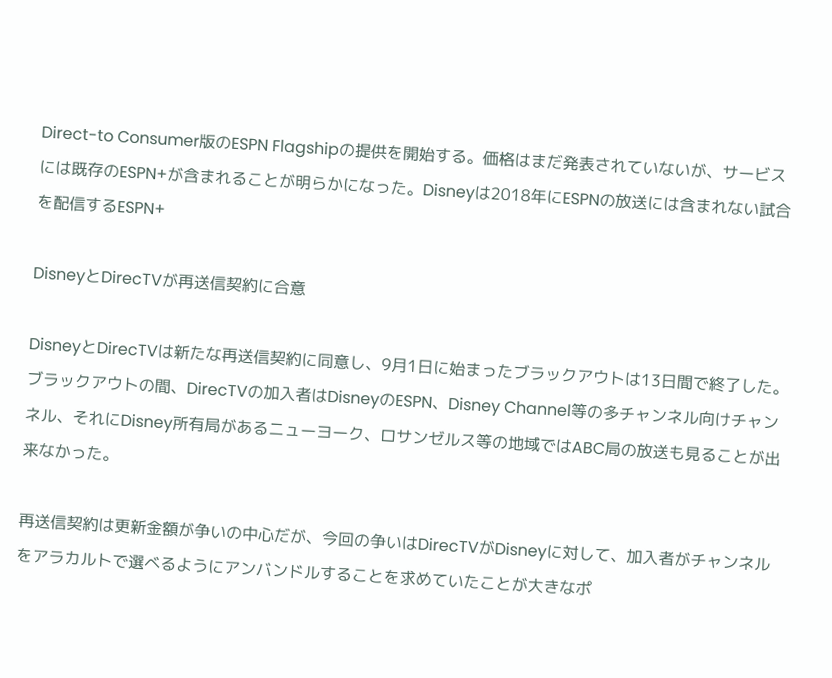Direct-to Consumer版のESPN Flagshipの提供を開始する。価格はまだ発表されていないが、サービスには既存のESPN+が含まれることが明らかになった。Disneyは2018年にESPNの放送には含まれない試合を配信するESPN+

DisneyとDirecTVが再送信契約に合意

DisneyとDirecTVは新たな再送信契約に同意し、9月1日に始まったブラックアウトは13日間で終了した。ブラックアウトの間、DirecTVの加入者はDisneyのESPN、Disney Channel等の多チャンネル向けチャンネル、それにDisney所有局があるニューヨーク、ロサンゼルス等の地域ではABC局の放送も見ることが出来なかった。

再送信契約は更新金額が争いの中心だが、今回の争いはDirecTVがDisneyに対して、加入者がチャンネルをアラカルトで選べるようにアンバンドルすることを求めていたことが大きなポ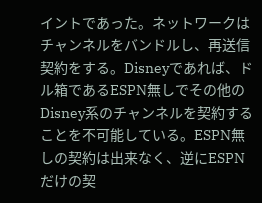イントであった。ネットワークはチャンネルをバンドルし、再送信契約をする。Disneyであれば、ドル箱であるESPN無しでその他のDisney系のチャンネルを契約することを不可能している。ESPN無しの契約は出来なく、逆にESPNだけの契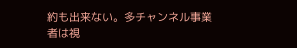約も出来ない。多チャンネル事業者は視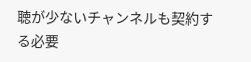聴が少ないチャンネルも契約する必要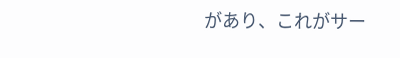があり、これがサー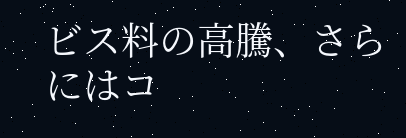ビス料の高騰、さらにはコ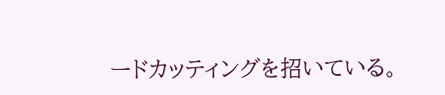ードカッティングを招いている。